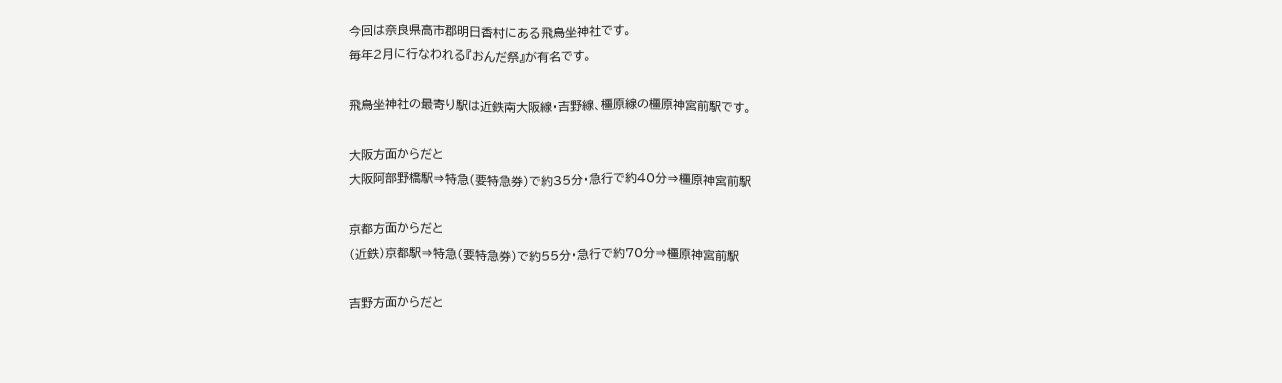今回は奈良県高市郡明日香村にある飛鳥坐神社です。
毎年2月に行なわれる『おんだ祭』が有名です。

飛鳥坐神社の最寄り駅は近鉄南大阪線・吉野線、橿原線の橿原神宮前駅です。

大阪方面からだと
大阪阿部野橋駅⇒特急(要特急券)で約35分・急行で約40分⇒橿原神宮前駅

京都方面からだと
(近鉄)京都駅⇒特急(要特急券)で約55分・急行で約70分⇒橿原神宮前駅

吉野方面からだと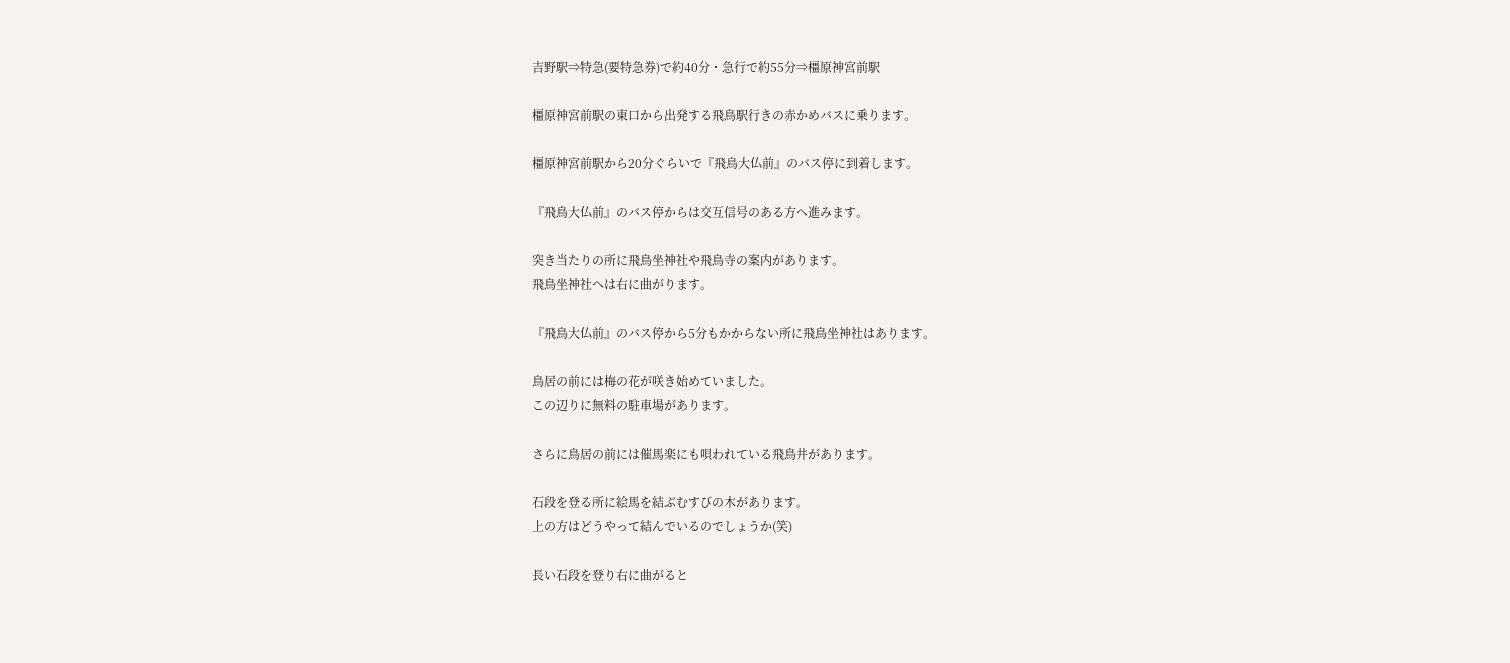吉野駅⇒特急(要特急券)で約40分・急行で約55分⇒橿原神宮前駅

橿原神宮前駅の東口から出発する飛鳥駅行きの赤かめバスに乗ります。

橿原神宮前駅から20分ぐらいで『飛鳥大仏前』のバス停に到着します。

『飛鳥大仏前』のバス停からは交互信号のある方へ進みます。

突き当たりの所に飛鳥坐神社や飛鳥寺の案内があります。
飛鳥坐神社へは右に曲がります。

『飛鳥大仏前』のバス停から5分もかからない所に飛鳥坐神社はあります。

鳥居の前には梅の花が咲き始めていました。
この辺りに無料の駐車場があります。

さらに鳥居の前には催馬楽にも唄われている飛鳥井があります。

石段を登る所に絵馬を結ぶむすびの木があります。
上の方はどうやって結んでいるのでしょうか(笑)

長い石段を登り右に曲がると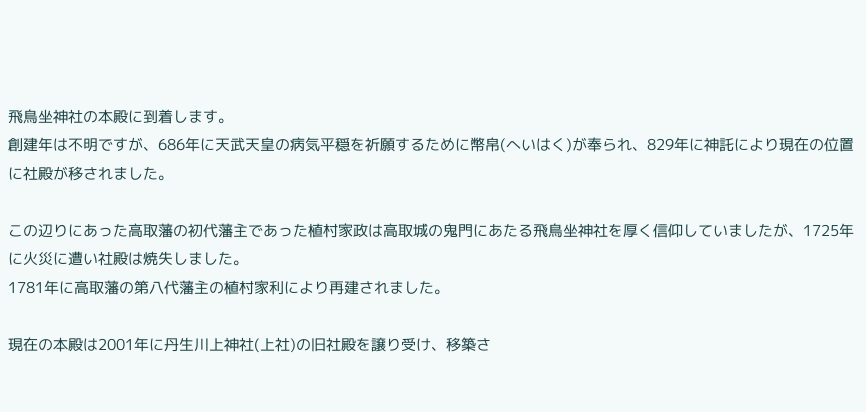飛鳥坐神社の本殿に到着します。
創建年は不明ですが、686年に天武天皇の病気平穏を祈願するために幣帛(へいはく)が奉られ、829年に神託により現在の位置に社殿が移されました。

この辺りにあった高取藩の初代藩主であった植村家政は高取城の鬼門にあたる飛鳥坐神社を厚く信仰していましたが、1725年に火災に遭い社殿は焼失しました。
1781年に高取藩の第八代藩主の植村家利により再建されました。

現在の本殿は2001年に丹生川上神社(上社)の旧社殿を譲り受け、移築さ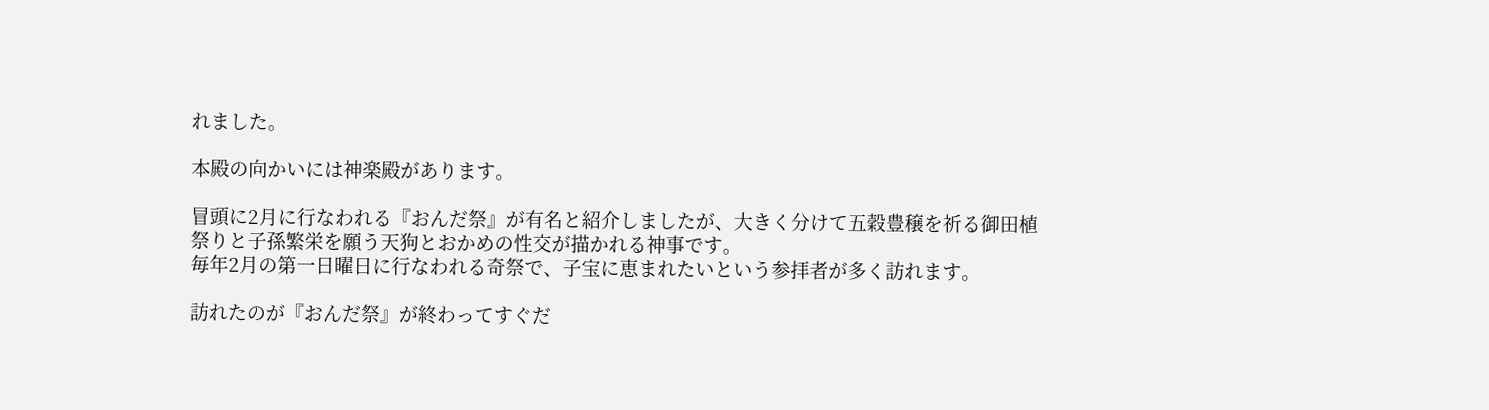れました。

本殿の向かいには神楽殿があります。

冒頭に2月に行なわれる『おんだ祭』が有名と紹介しましたが、大きく分けて五穀豊穣を祈る御田植祭りと子孫繁栄を願う天狗とおかめの性交が描かれる神事です。
毎年2月の第一日曜日に行なわれる奇祭で、子宝に恵まれたいという参拝者が多く訪れます。

訪れたのが『おんだ祭』が終わってすぐだ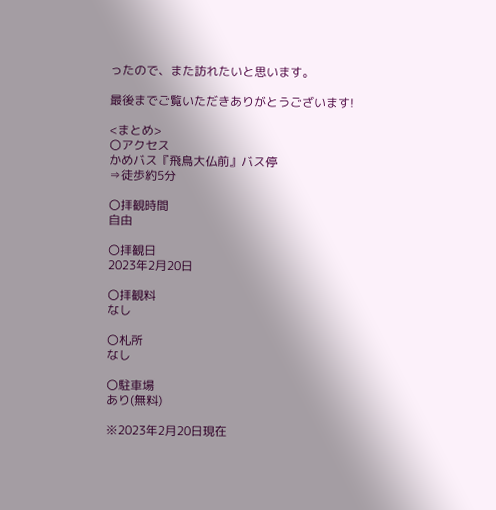ったので、また訪れたいと思います。

最後までご覧いただきありがとうございます!

<まとめ>
〇アクセス
かめバス『飛鳥大仏前』バス停
⇒徒歩約5分

〇拝観時間
自由

〇拝観日
2023年2月20日

〇拝観料
なし

〇札所
なし

〇駐車場
あり(無料)

※2023年2月20日現在